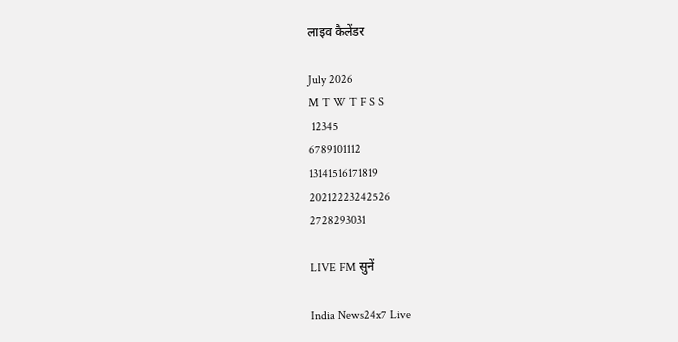लाइव कैलेंडर

July 2026
M T W T F S S
 12345
6789101112
13141516171819
20212223242526
2728293031

LIVE FM सुनें

India News24x7 Live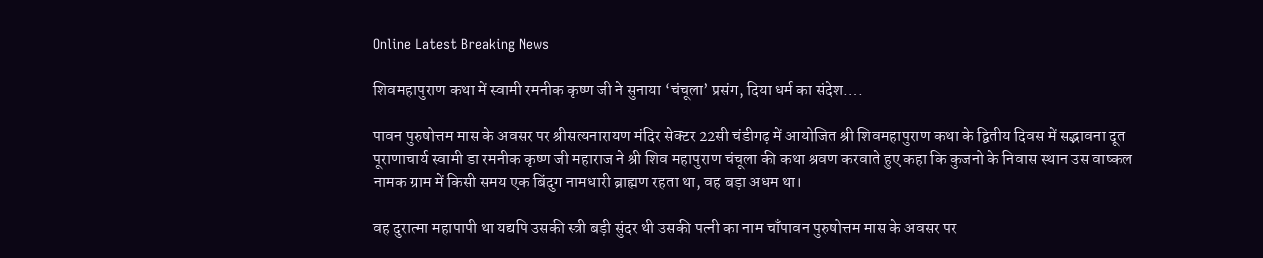Online Latest Breaking News

शिवमहापुराण कथा में स्वामी रमनीक कृष्ण जी ने सुनाया ‘चंचूला’ प्रसंग, दिया धर्म का संदेश….

पावन पुरुषोत्तम मास के अवसर पर श्रीसत्यनारायण मंदिर सेक्टर 22सी चंडीगढ़ में आयोजित श्री शिवमहापुराण कथा के द्वितीय दिवस में सद्भावना दूत पूराणाचार्य स्वामी डा रमनीक कृष्ण जी महाराज ने श्री शिव महापुराण चंचूला की कथा श्रवण करवाते हुए कहा कि कुजनो के निवास स्थान उस वाष्कल नामक ग्राम में किसी समय एक बिंदुग नामधारी ब्राह्मण रहता था, वह बड़ा अधम था।

वह दुरात्मा महापापी था यद्यपि उसकी स्त्री बड़ी सुंदर थी उसकी पत्नी का नाम चाँपावन पुरुषोत्तम मास के अवसर पर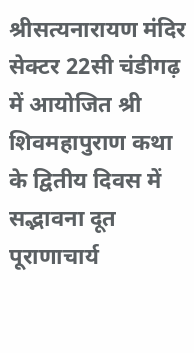श्रीसत्यनारायण मंदिर सेक्टर 22सी चंडीगढ़ में आयोजित श्री शिवमहापुराण कथा के द्वितीय दिवस में सद्भावना दूत पूराणाचार्य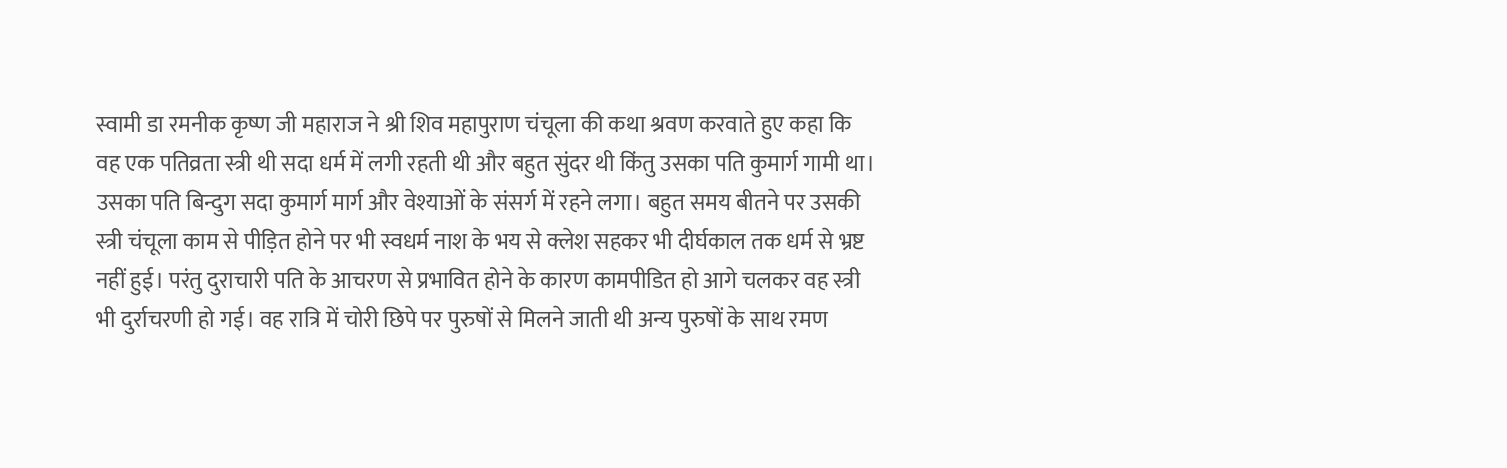स्वामी डा रमनीक कृष्ण जी महाराज ने श्री शिव महापुराण चंचूला की कथा श्रवण करवाते हुए कहा कि वह एक पतिव्रता स्त्री थी सदा धर्म में लगी रहती थी और बहुत सुंदर थी किंतु उसका पति कुमार्ग गामी था। उसका पति बिन्दुग सदा कुमार्ग मार्ग और वेश्याओं के संसर्ग में रहने लगा। बहुत समय बीतने पर उसकी स्त्री चंचूला काम से पीड़ित होने पर भी स्वधर्म नाश के भय से क्लेश सहकर भी दीर्घकाल तक धर्म से भ्रष्ट नहीं हुई। परंतु दुराचारी पति के आचरण से प्रभावित होने के कारण कामपीडित हो आगे चलकर वह स्त्री भी दुर्राचरणी हो गई। वह रात्रि में चोरी छिपे पर पुरुषों से मिलने जाती थी अन्य पुरुषों के साथ रमण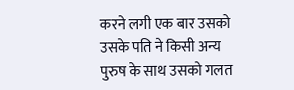करने लगी एक बार उसको उसके पति ने किसी अन्य पुरुष के साथ उसको गलत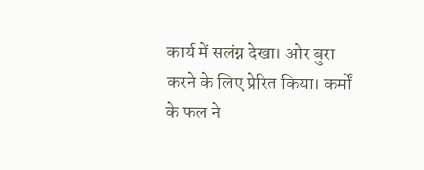कार्य में सलंग्न देखा। ओर बुरा करने के लिए प्रेरित किया। कर्मों के फल ने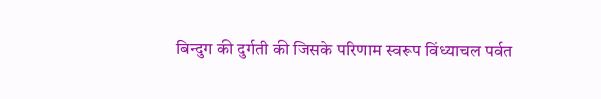बिन्दुग की दुर्गती की जिसके परिणाम स्वरूप विंध्याचल पर्वत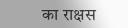का राक्षस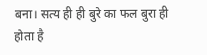बना। सत्य ही ही बुरे का फल बुरा ही होता है